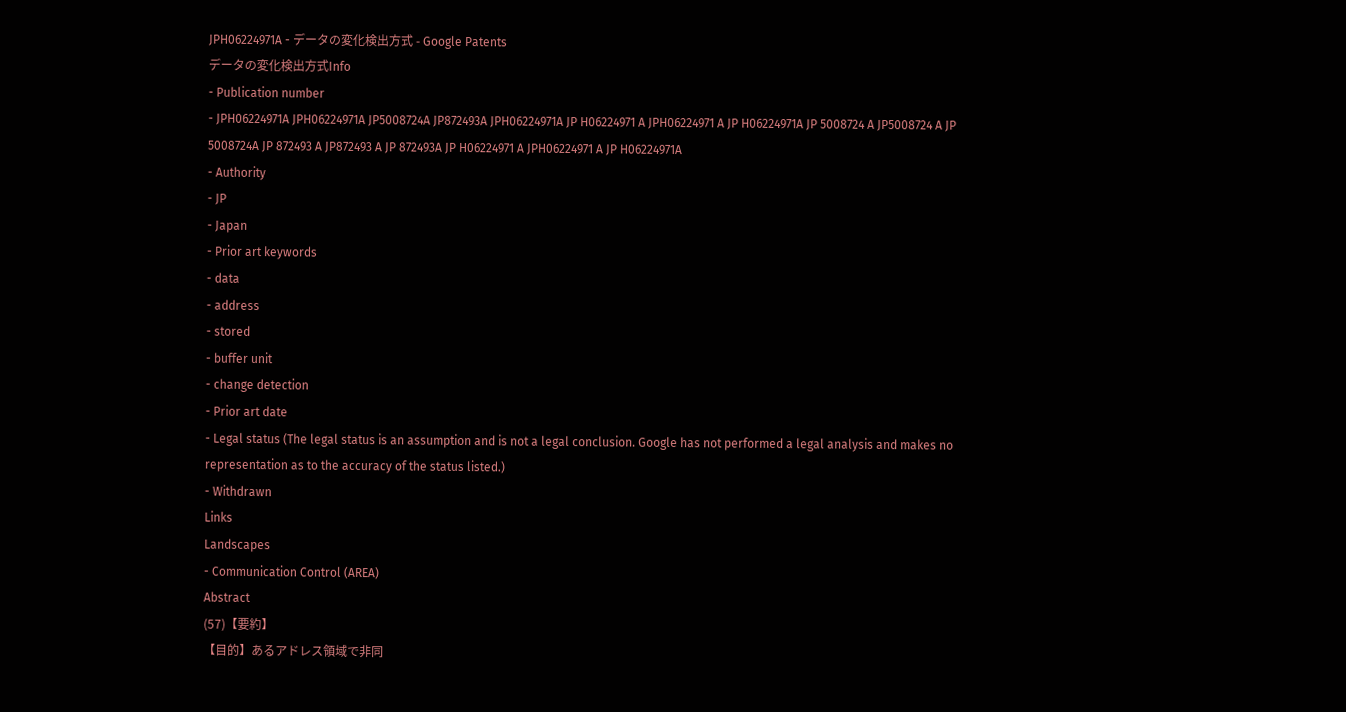JPH06224971A - データの変化検出方式 - Google Patents
データの変化検出方式Info
- Publication number
- JPH06224971A JPH06224971A JP5008724A JP872493A JPH06224971A JP H06224971 A JPH06224971 A JP H06224971A JP 5008724 A JP5008724 A JP 5008724A JP 872493 A JP872493 A JP 872493A JP H06224971 A JPH06224971 A JP H06224971A
- Authority
- JP
- Japan
- Prior art keywords
- data
- address
- stored
- buffer unit
- change detection
- Prior art date
- Legal status (The legal status is an assumption and is not a legal conclusion. Google has not performed a legal analysis and makes no representation as to the accuracy of the status listed.)
- Withdrawn
Links
Landscapes
- Communication Control (AREA)
Abstract
(57)【要約】
【目的】あるアドレス領域で非同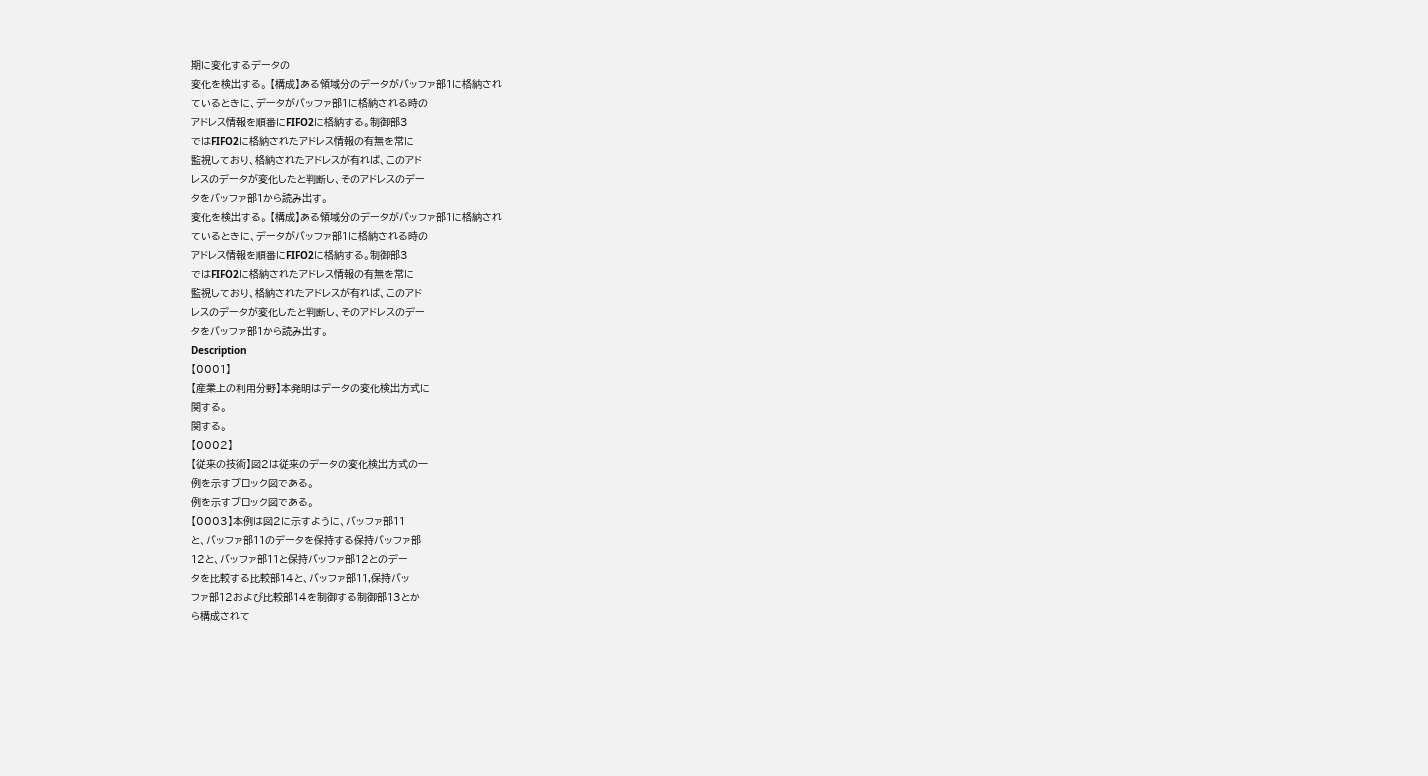期に変化するデータの
変化を検出する。 【構成】ある領域分のデータがバッファ部1に格納され
ているときに、データがバッファ部1に格納される時の
アドレス情報を順番にFIFO2に格納する。制御部3
ではFIFO2に格納されたアドレス情報の有無を常に
監視しており、格納されたアドレスが有れば、このアド
レスのデータが変化したと判断し、そのアドレスのデー
タをバッファ部1から読み出す。
変化を検出する。 【構成】ある領域分のデータがバッファ部1に格納され
ているときに、データがバッファ部1に格納される時の
アドレス情報を順番にFIFO2に格納する。制御部3
ではFIFO2に格納されたアドレス情報の有無を常に
監視しており、格納されたアドレスが有れば、このアド
レスのデータが変化したと判断し、そのアドレスのデー
タをバッファ部1から読み出す。
Description
【0001】
【産業上の利用分野】本発明はデータの変化検出方式に
関する。
関する。
【0002】
【従来の技術】図2は従来のデータの変化検出方式の一
例を示すブロック図である。
例を示すブロック図である。
【0003】本例は図2に示すように、バッファ部11
と、バッファ部11のデータを保持する保持バッファ部
12と、バッファ部11と保持バッファ部12とのデー
タを比較する比較部14と、バッファ部11,保持バッ
ファ部12および比較部14を制御する制御部13とか
ら構成されて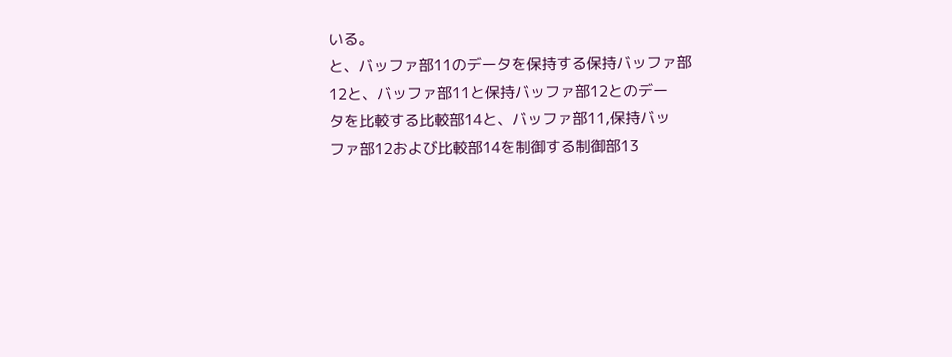いる。
と、バッファ部11のデータを保持する保持バッファ部
12と、バッファ部11と保持バッファ部12とのデー
タを比較する比較部14と、バッファ部11,保持バッ
ファ部12および比較部14を制御する制御部13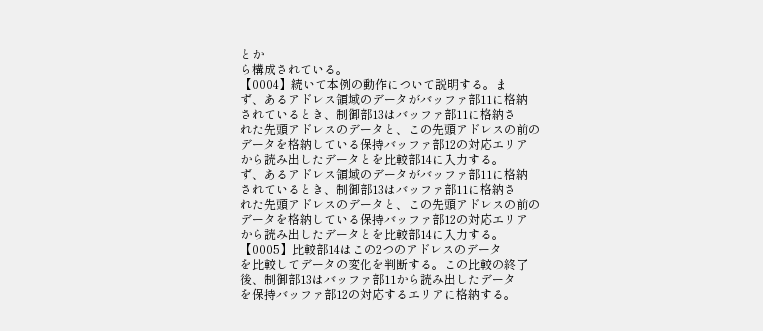とか
ら構成されている。
【0004】続いて本例の動作について説明する。ま
ず、あるアドレス領域のデータがバッファ部11に格納
されているとき、制御部13はバッファ部11に格納さ
れた先頭アドレスのデータと、この先頭アドレスの前の
データを格納している保持バッファ部12の対応エリア
から読み出したデータとを比較部14に入力する。
ず、あるアドレス領域のデータがバッファ部11に格納
されているとき、制御部13はバッファ部11に格納さ
れた先頭アドレスのデータと、この先頭アドレスの前の
データを格納している保持バッファ部12の対応エリア
から読み出したデータとを比較部14に入力する。
【0005】比較部14はこの2つのアドレスのデータ
を比較してデータの変化を判断する。この比較の終了
後、制御部13はバッファ部11から読み出したデータ
を保持バッファ部12の対応するエリアに格納する。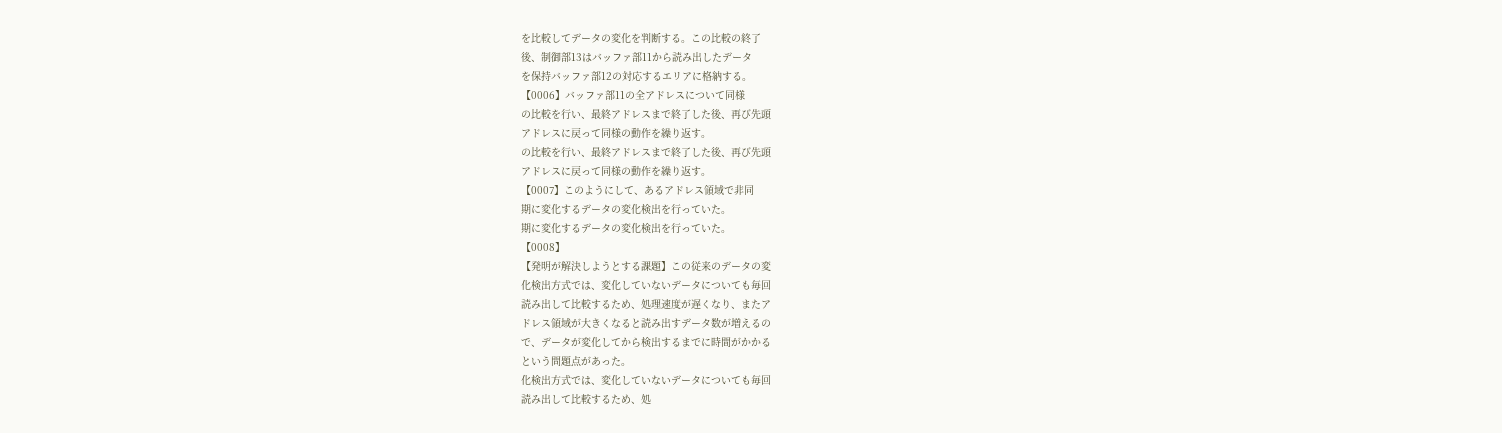を比較してデータの変化を判断する。この比較の終了
後、制御部13はバッファ部11から読み出したデータ
を保持バッファ部12の対応するエリアに格納する。
【0006】バッファ部11の全アドレスについて同様
の比較を行い、最終アドレスまで終了した後、再び先頭
アドレスに戻って同様の動作を繰り返す。
の比較を行い、最終アドレスまで終了した後、再び先頭
アドレスに戻って同様の動作を繰り返す。
【0007】このようにして、あるアドレス領域で非同
期に変化するデータの変化検出を行っていた。
期に変化するデータの変化検出を行っていた。
【0008】
【発明が解決しようとする課題】この従来のデータの変
化検出方式では、変化していないデータについても毎回
読み出して比較するため、処理速度が遅くなり、またア
ドレス領域が大きくなると読み出すデータ数が増えるの
で、データが変化してから検出するまでに時間がかかる
という問題点があった。
化検出方式では、変化していないデータについても毎回
読み出して比較するため、処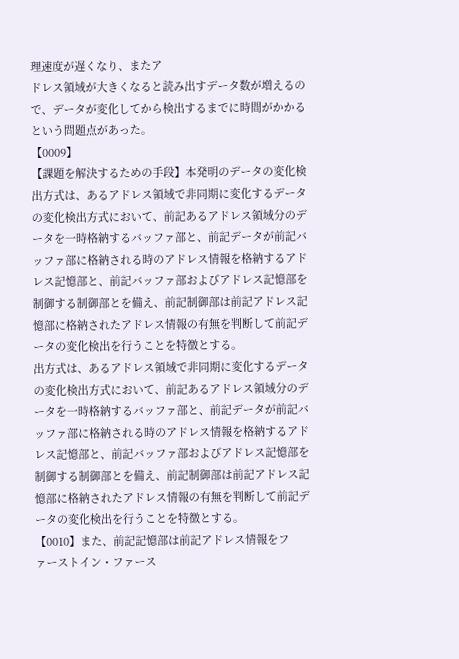理速度が遅くなり、またア
ドレス領域が大きくなると読み出すデータ数が増えるの
で、データが変化してから検出するまでに時間がかかる
という問題点があった。
【0009】
【課題を解決するための手段】本発明のデータの変化検
出方式は、あるアドレス領域で非同期に変化するデータ
の変化検出方式において、前記あるアドレス領域分のデ
ータを一時格納するバッファ部と、前記データが前記バ
ッファ部に格納される時のアドレス情報を格納するアド
レス記憶部と、前記バッファ部およびアドレス記憶部を
制御する制御部とを備え、前記制御部は前記アドレス記
憶部に格納されたアドレス情報の有無を判断して前記デ
ータの変化検出を行うことを特徴とする。
出方式は、あるアドレス領域で非同期に変化するデータ
の変化検出方式において、前記あるアドレス領域分のデ
ータを一時格納するバッファ部と、前記データが前記バ
ッファ部に格納される時のアドレス情報を格納するアド
レス記憶部と、前記バッファ部およびアドレス記憶部を
制御する制御部とを備え、前記制御部は前記アドレス記
憶部に格納されたアドレス情報の有無を判断して前記デ
ータの変化検出を行うことを特徴とする。
【0010】また、前記記憶部は前記アドレス情報をフ
ァーストイン・ファース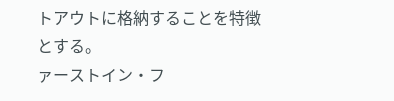トアウトに格納することを特徴
とする。
ァーストイン・フ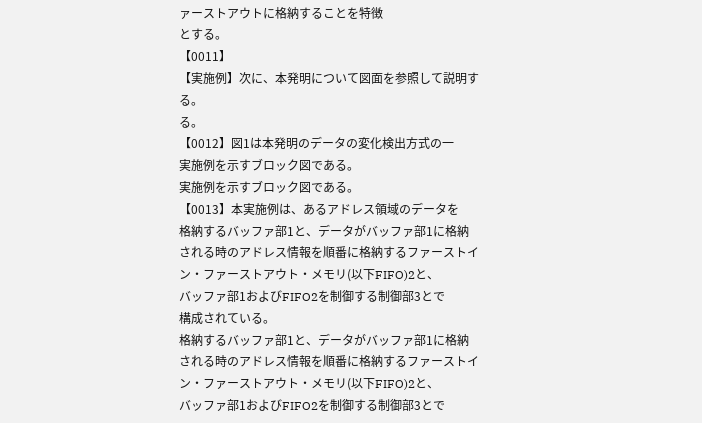ァーストアウトに格納することを特徴
とする。
【0011】
【実施例】次に、本発明について図面を参照して説明す
る。
る。
【0012】図1は本発明のデータの変化検出方式の一
実施例を示すブロック図である。
実施例を示すブロック図である。
【0013】本実施例は、あるアドレス領域のデータを
格納するバッファ部1と、データがバッファ部1に格納
される時のアドレス情報を順番に格納するファーストイ
ン・ファーストアウト・メモリ(以下FIFO)2と、
バッファ部1およびFIFO2を制御する制御部3とで
構成されている。
格納するバッファ部1と、データがバッファ部1に格納
される時のアドレス情報を順番に格納するファーストイ
ン・ファーストアウト・メモリ(以下FIFO)2と、
バッファ部1およびFIFO2を制御する制御部3とで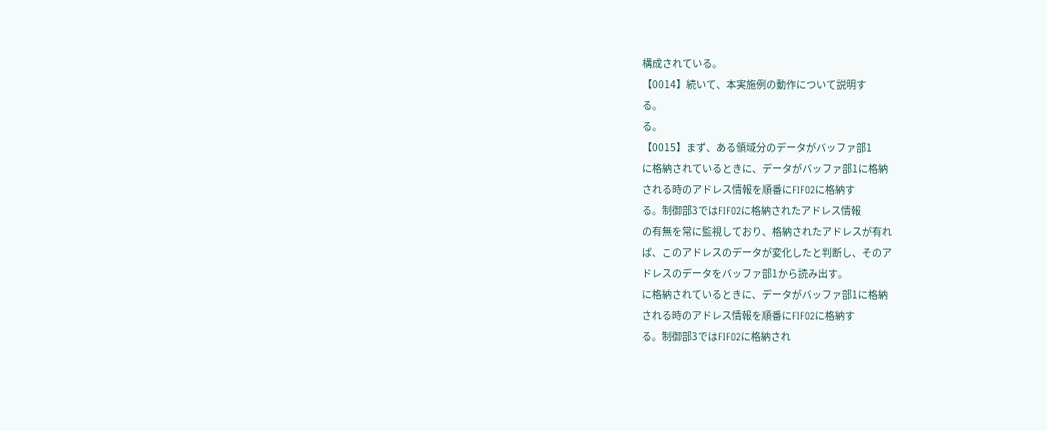構成されている。
【0014】続いて、本実施例の動作について説明す
る。
る。
【0015】まず、ある領域分のデータがバッファ部1
に格納されているときに、データがバッファ部1に格納
される時のアドレス情報を順番にFIFO2に格納す
る。制御部3ではFIFO2に格納されたアドレス情報
の有無を常に監視しており、格納されたアドレスが有れ
ば、このアドレスのデータが変化したと判断し、そのア
ドレスのデータをバッファ部1から読み出す。
に格納されているときに、データがバッファ部1に格納
される時のアドレス情報を順番にFIFO2に格納す
る。制御部3ではFIFO2に格納され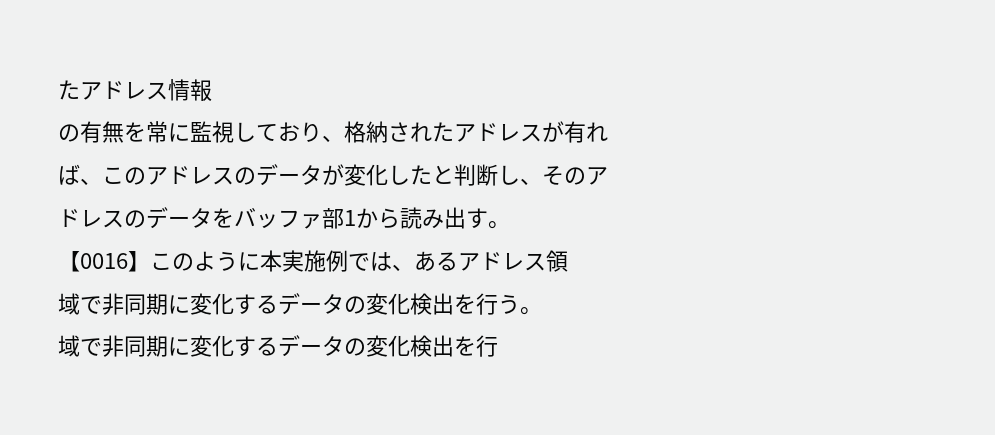たアドレス情報
の有無を常に監視しており、格納されたアドレスが有れ
ば、このアドレスのデータが変化したと判断し、そのア
ドレスのデータをバッファ部1から読み出す。
【0016】このように本実施例では、あるアドレス領
域で非同期に変化するデータの変化検出を行う。
域で非同期に変化するデータの変化検出を行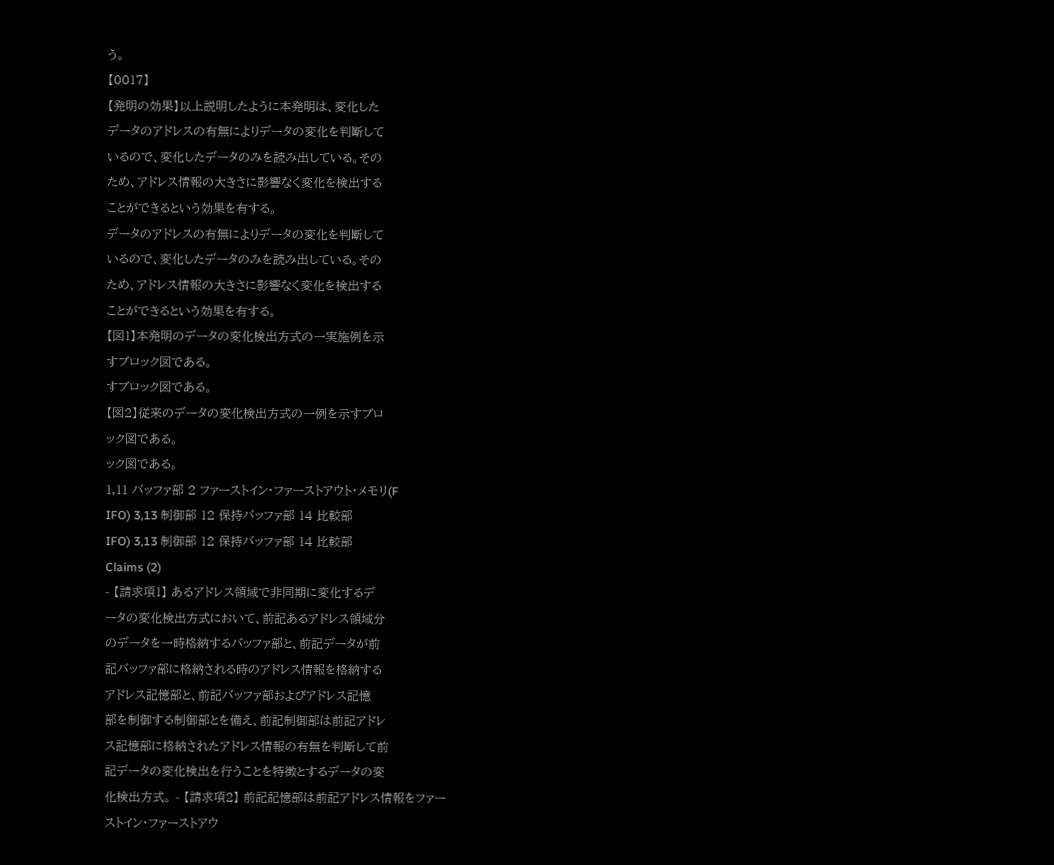う。
【0017】
【発明の効果】以上説明したように本発明は、変化した
データのアドレスの有無によりデータの変化を判断して
いるので、変化したデータのみを読み出している。その
ため、アドレス情報の大きさに影響なく変化を検出する
ことができるという効果を有する。
データのアドレスの有無によりデータの変化を判断して
いるので、変化したデータのみを読み出している。その
ため、アドレス情報の大きさに影響なく変化を検出する
ことができるという効果を有する。
【図1】本発明のデータの変化検出方式の一実施例を示
すブロック図である。
すブロック図である。
【図2】従来のデータの変化検出方式の一例を示すブロ
ック図である。
ック図である。
1,11 バッファ部 2 ファーストイン・ファーストアウト・メモリ(F
IFO) 3,13 制御部 12 保持バッファ部 14 比較部
IFO) 3,13 制御部 12 保持バッファ部 14 比較部
Claims (2)
- 【請求項1】 あるアドレス領域で非同期に変化するデ
ータの変化検出方式において、前記あるアドレス領域分
のデータを一時格納するバッファ部と、前記データが前
記バッファ部に格納される時のアドレス情報を格納する
アドレス記憶部と、前記バッファ部およびアドレス記憶
部を制御する制御部とを備え、前記制御部は前記アドレ
ス記憶部に格納されたアドレス情報の有無を判断して前
記データの変化検出を行うことを特徴とするデータの変
化検出方式。 - 【請求項2】 前記記憶部は前記アドレス情報をファー
ストイン・ファーストアウ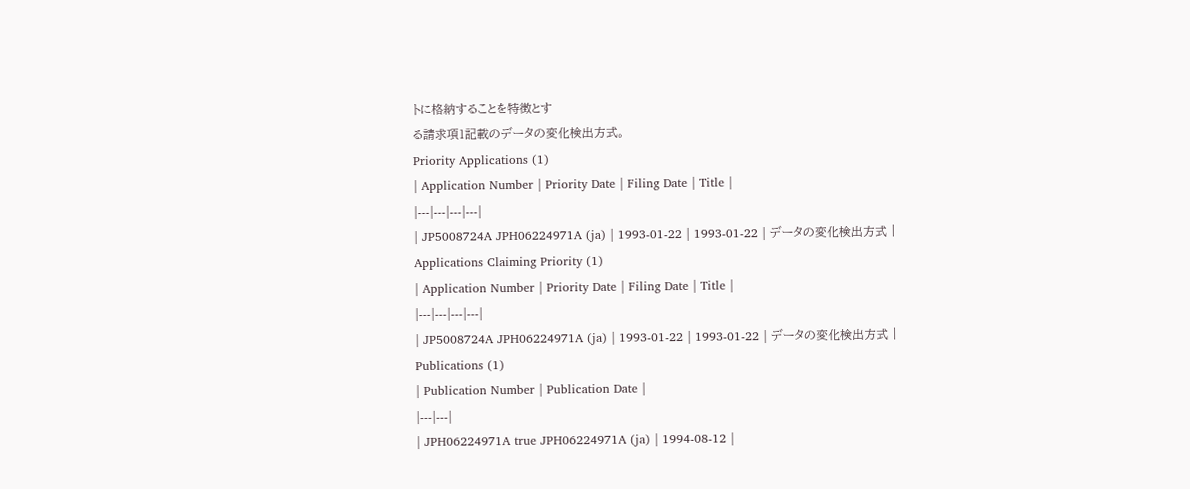トに格納することを特徴とす
る請求項1記載のデータの変化検出方式。
Priority Applications (1)
| Application Number | Priority Date | Filing Date | Title |
|---|---|---|---|
| JP5008724A JPH06224971A (ja) | 1993-01-22 | 1993-01-22 | データの変化検出方式 |
Applications Claiming Priority (1)
| Application Number | Priority Date | Filing Date | Title |
|---|---|---|---|
| JP5008724A JPH06224971A (ja) | 1993-01-22 | 1993-01-22 | データの変化検出方式 |
Publications (1)
| Publication Number | Publication Date |
|---|---|
| JPH06224971A true JPH06224971A (ja) | 1994-08-12 |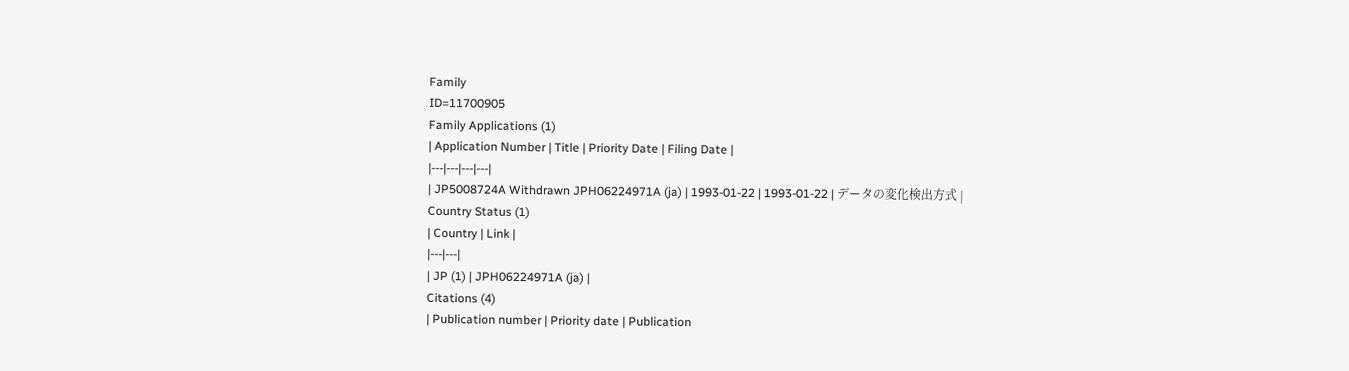Family
ID=11700905
Family Applications (1)
| Application Number | Title | Priority Date | Filing Date |
|---|---|---|---|
| JP5008724A Withdrawn JPH06224971A (ja) | 1993-01-22 | 1993-01-22 | データの変化検出方式 |
Country Status (1)
| Country | Link |
|---|---|
| JP (1) | JPH06224971A (ja) |
Citations (4)
| Publication number | Priority date | Publication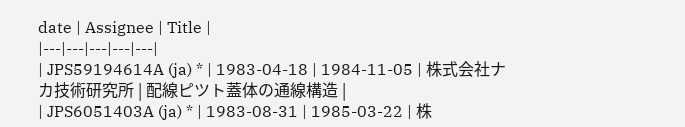date | Assignee | Title |
|---|---|---|---|---|
| JPS59194614A (ja) * | 1983-04-18 | 1984-11-05 | 株式会社ナカ技術研究所 | 配線ピツト蓋体の通線構造 |
| JPS6051403A (ja) * | 1983-08-31 | 1985-03-22 | 株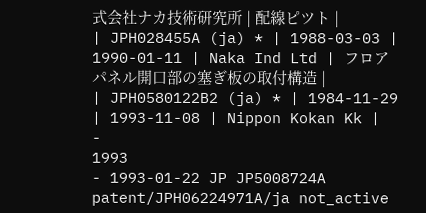式会社ナカ技術研究所 | 配線ピツト |
| JPH028455A (ja) * | 1988-03-03 | 1990-01-11 | Naka Ind Ltd | フロアパネル開口部の塞ぎ板の取付構造 |
| JPH0580122B2 (ja) * | 1984-11-29 | 1993-11-08 | Nippon Kokan Kk |
-
1993
- 1993-01-22 JP JP5008724A patent/JPH06224971A/ja not_active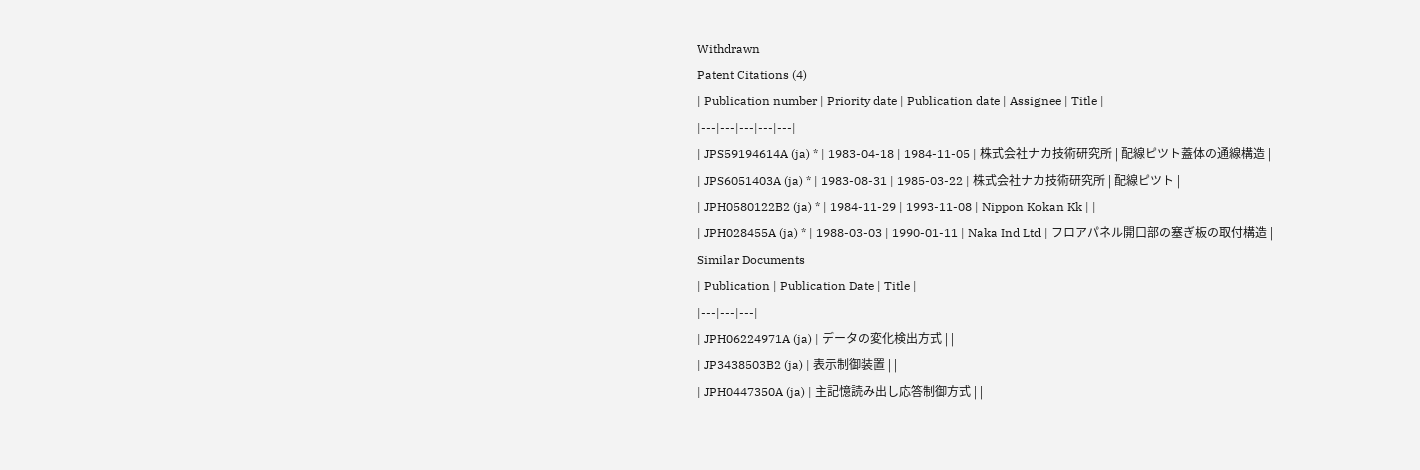Withdrawn
Patent Citations (4)
| Publication number | Priority date | Publication date | Assignee | Title |
|---|---|---|---|---|
| JPS59194614A (ja) * | 1983-04-18 | 1984-11-05 | 株式会社ナカ技術研究所 | 配線ピツト蓋体の通線構造 |
| JPS6051403A (ja) * | 1983-08-31 | 1985-03-22 | 株式会社ナカ技術研究所 | 配線ピツト |
| JPH0580122B2 (ja) * | 1984-11-29 | 1993-11-08 | Nippon Kokan Kk | |
| JPH028455A (ja) * | 1988-03-03 | 1990-01-11 | Naka Ind Ltd | フロアパネル開口部の塞ぎ板の取付構造 |
Similar Documents
| Publication | Publication Date | Title |
|---|---|---|
| JPH06224971A (ja) | データの変化検出方式 | |
| JP3438503B2 (ja) | 表示制御装置 | |
| JPH0447350A (ja) | 主記憶読み出し応答制御方式 | |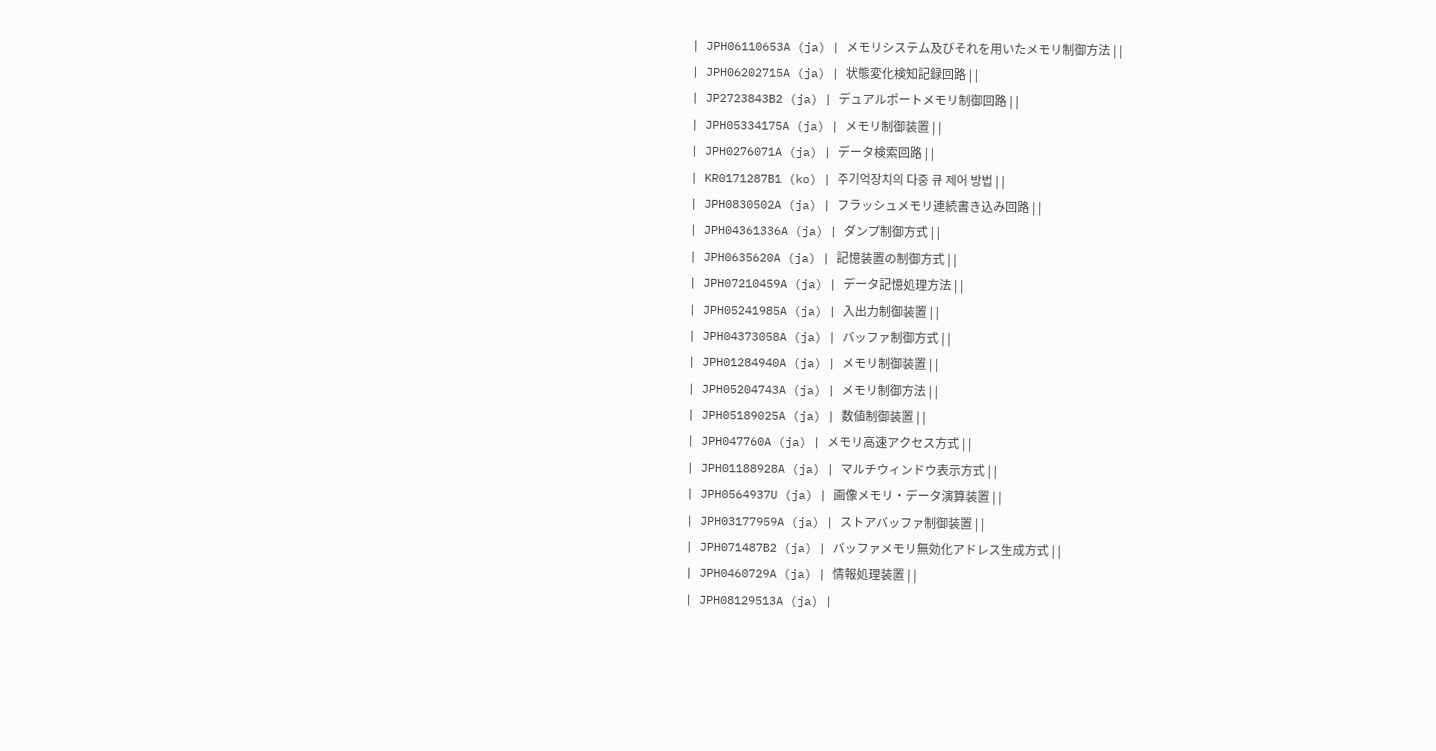| JPH06110653A (ja) | メモリシステム及びそれを用いたメモリ制御方法 | |
| JPH06202715A (ja) | 状態変化検知記録回路 | |
| JP2723843B2 (ja) | デュアルポートメモリ制御回路 | |
| JPH05334175A (ja) | メモリ制御装置 | |
| JPH0276071A (ja) | データ検索回路 | |
| KR0171287B1 (ko) | 주기억장치의 다중 큐 제어 방법 | |
| JPH0830502A (ja) | フラッシュメモリ連続書き込み回路 | |
| JPH04361336A (ja) | ダンプ制御方式 | |
| JPH0635620A (ja) | 記憶装置の制御方式 | |
| JPH07210459A (ja) | データ記憶処理方法 | |
| JPH05241985A (ja) | 入出力制御装置 | |
| JPH04373058A (ja) | バッファ制御方式 | |
| JPH01284940A (ja) | メモリ制御装置 | |
| JPH05204743A (ja) | メモリ制御方法 | |
| JPH05189025A (ja) | 数値制御装置 | |
| JPH047760A (ja) | メモリ高速アクセス方式 | |
| JPH01188928A (ja) | マルチウィンドウ表示方式 | |
| JPH0564937U (ja) | 画像メモリ・データ演算装置 | |
| JPH03177959A (ja) | ストアバッファ制御装置 | |
| JPH071487B2 (ja) | バッファメモリ無効化アドレス生成方式 | |
| JPH0460729A (ja) | 情報処理装置 | |
| JPH08129513A (ja) |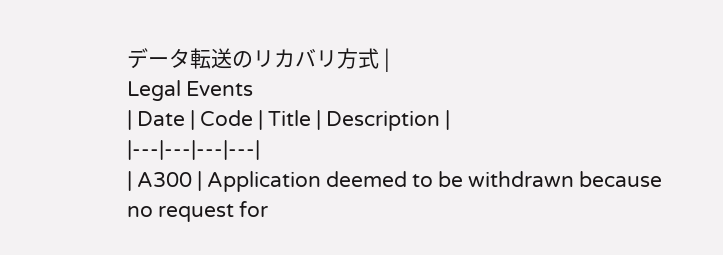データ転送のリカバリ方式 |
Legal Events
| Date | Code | Title | Description |
|---|---|---|---|
| A300 | Application deemed to be withdrawn because no request for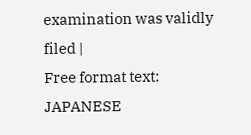examination was validly filed |
Free format text: JAPANESE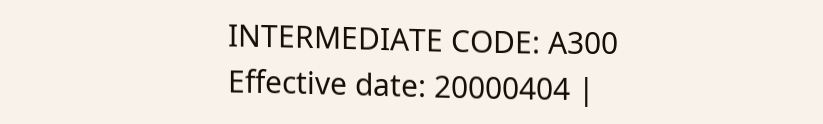INTERMEDIATE CODE: A300 Effective date: 20000404 |